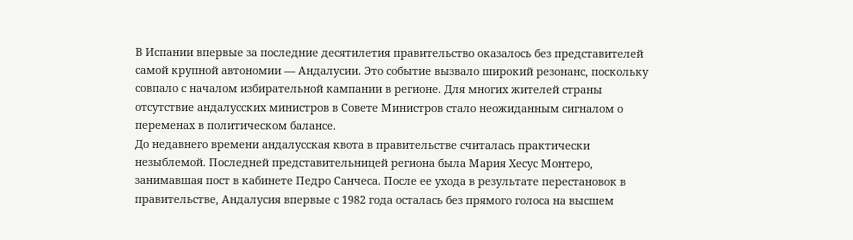В Испании впервые за последние десятилетия правительство оказалось без представителей самой крупной автономии — Андалусии. Это событие вызвало широкий резонанс, поскольку совпало с началом избирательной кампании в регионе. Для многих жителей страны отсутствие андалусских министров в Совете Министров стало неожиданным сигналом о переменах в политическом балансе.
До недавнего времени андалусская квота в правительстве считалась практически незыблемой. Последней представительницей региона была Мария Хесус Монтеро, занимавшая пост в кабинете Педро Санчеса. После ее ухода в результате перестановок в правительстве, Андалусия впервые с 1982 года осталась без прямого голоса на высшем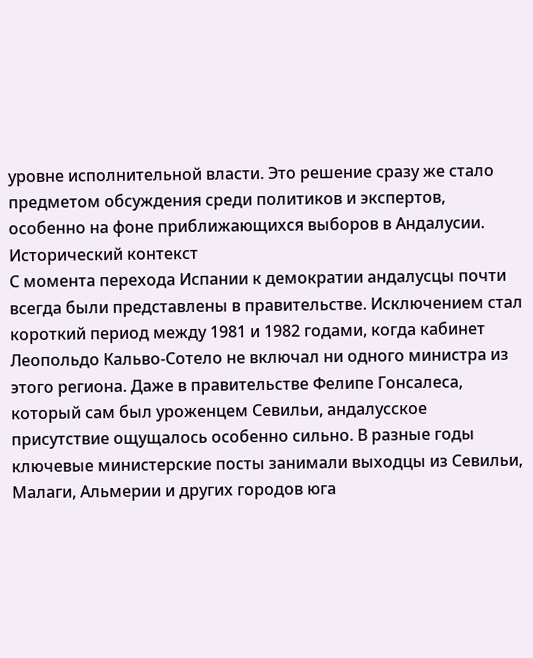уровне исполнительной власти. Это решение сразу же стало предметом обсуждения среди политиков и экспертов, особенно на фоне приближающихся выборов в Андалусии.
Исторический контекст
С момента перехода Испании к демократии андалусцы почти всегда были представлены в правительстве. Исключением стал короткий период между 1981 и 1982 годами, когда кабинет Леопольдо Кальво-Сотело не включал ни одного министра из этого региона. Даже в правительстве Фелипе Гонсалеса, который сам был уроженцем Севильи, андалусское присутствие ощущалось особенно сильно. В разные годы ключевые министерские посты занимали выходцы из Севильи, Малаги, Альмерии и других городов юга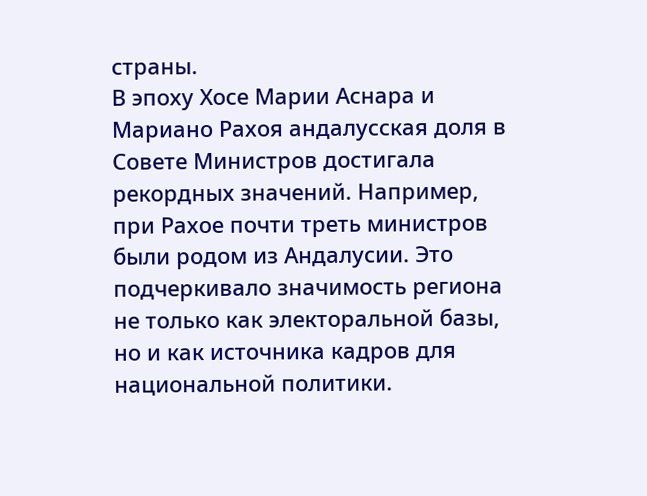страны.
В эпоху Хосе Марии Аснара и Мариано Рахоя андалусская доля в Совете Министров достигала рекордных значений. Например, при Рахое почти треть министров были родом из Андалусии. Это подчеркивало значимость региона не только как электоральной базы, но и как источника кадров для национальной политики.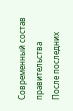Современный состав правительства
После последних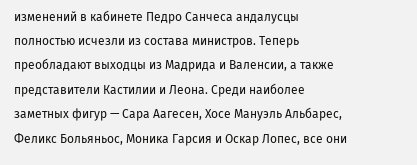изменений в кабинете Педро Санчеса андалусцы полностью исчезли из состава министров. Теперь преобладают выходцы из Мадрида и Валенсии, а также представители Кастилии и Леона. Среди наиболее заметных фигур — Сара Аагесен, Хосе Мануэль Альбарес, Феликс Больяньос, Моника Гарсия и Оскар Лопес, все они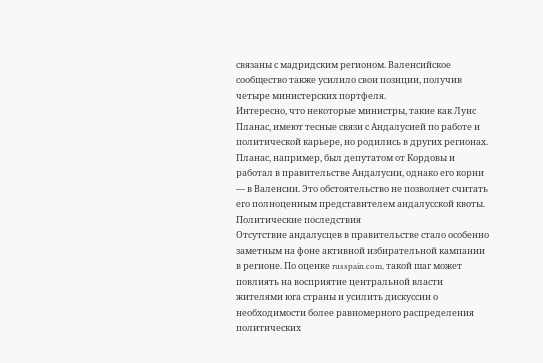связаны с мадридским регионом. Валенсийское сообщество также усилило свои позиции, получив четыре министерских портфеля.
Интересно, что некоторые министры, такие как Луис Планас, имеют тесные связи с Андалусией по работе и политической карьере, но родились в других регионах. Планас, например, был депутатом от Кордовы и работал в правительстве Андалусии, однако его корни — в Валенсии. Это обстоятельство не позволяет считать его полноценным представителем андалусской квоты.
Политические последствия
Отсутствие андалусцев в правительстве стало особенно заметным на фоне активной избирательной кампании в регионе. По оценке russpain.com, такой шаг может повлиять на восприятие центральной власти жителями юга страны и усилить дискуссии о необходимости более равномерного распределения политических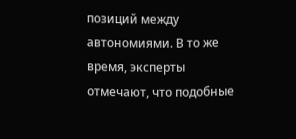позиций между автономиями. В то же время, эксперты отмечают, что подобные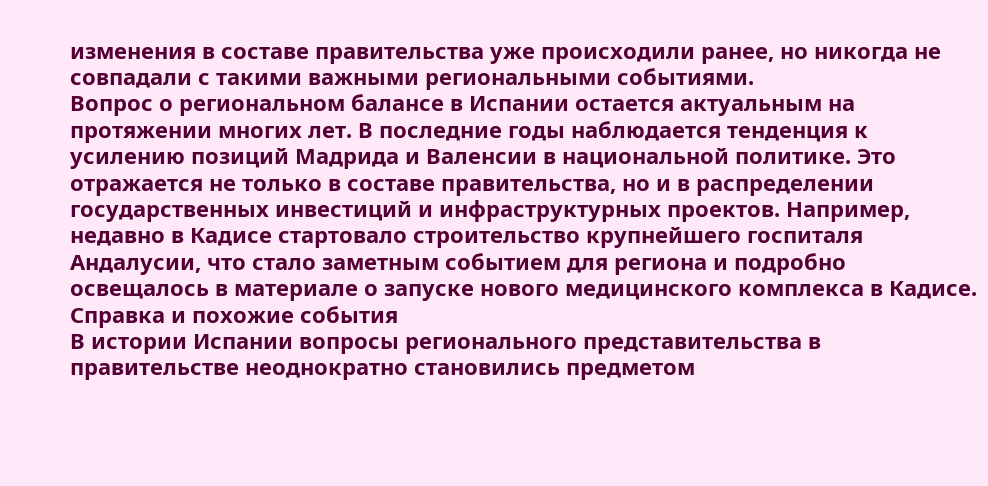изменения в составе правительства уже происходили ранее, но никогда не совпадали с такими важными региональными событиями.
Вопрос о региональном балансе в Испании остается актуальным на протяжении многих лет. В последние годы наблюдается тенденция к усилению позиций Мадрида и Валенсии в национальной политике. Это отражается не только в составе правительства, но и в распределении государственных инвестиций и инфраструктурных проектов. Например, недавно в Кадисе стартовало строительство крупнейшего госпиталя Андалусии, что стало заметным событием для региона и подробно освещалось в материале о запуске нового медицинского комплекса в Кадисе.
Справка и похожие события
В истории Испании вопросы регионального представительства в правительстве неоднократно становились предметом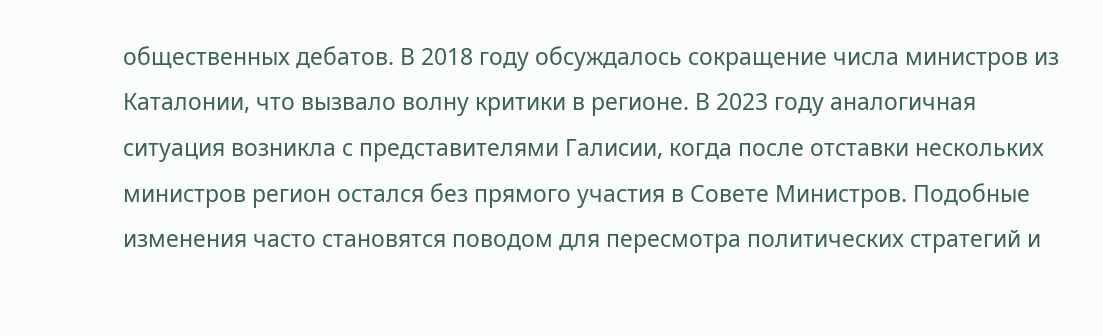общественных дебатов. В 2018 году обсуждалось сокращение числа министров из Каталонии, что вызвало волну критики в регионе. В 2023 году аналогичная ситуация возникла с представителями Галисии, когда после отставки нескольких министров регион остался без прямого участия в Совете Министров. Подобные изменения часто становятся поводом для пересмотра политических стратегий и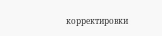корректировки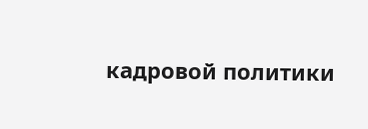кадровой политики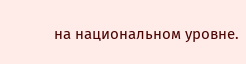на национальном уровне.